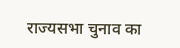राज्यसभा चुनाव का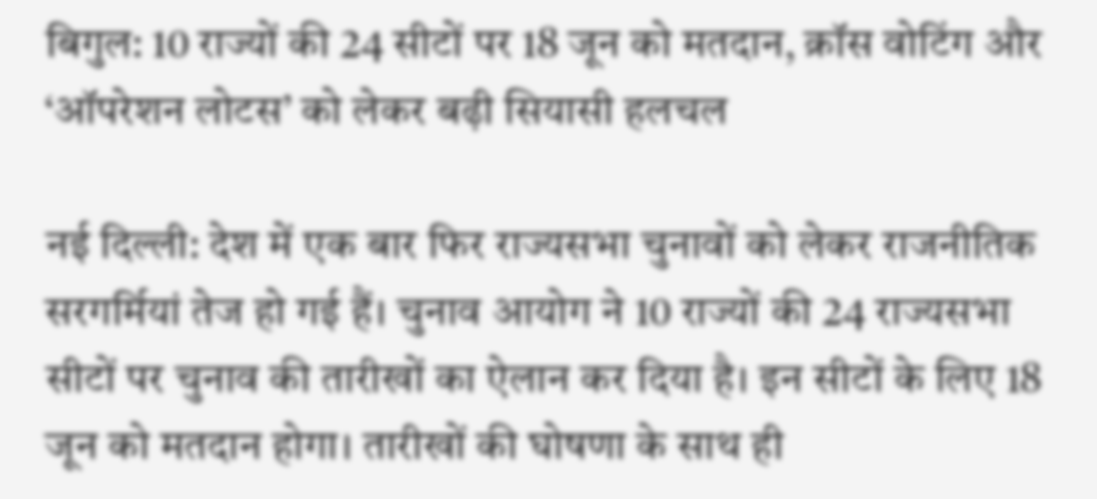बिगुल: 10 राज्यों की 24 सीटों पर 18 जून को मतदान, क्रॉस वोटिंग और ‘ऑपरेशन लोटस’ को लेकर बढ़ी सियासी हलचल

नई दिल्ली: देश में एक बार फिर राज्यसभा चुनावों को लेकर राजनीतिक सरगर्मियां तेज हो गई हैं। चुनाव आयोग ने 10 राज्यों की 24 राज्यसभा सीटों पर चुनाव की तारीखों का ऐलान कर दिया है। इन सीटों के लिए 18 जून को मतदान होगा। तारीखों की घोषणा के साथ ही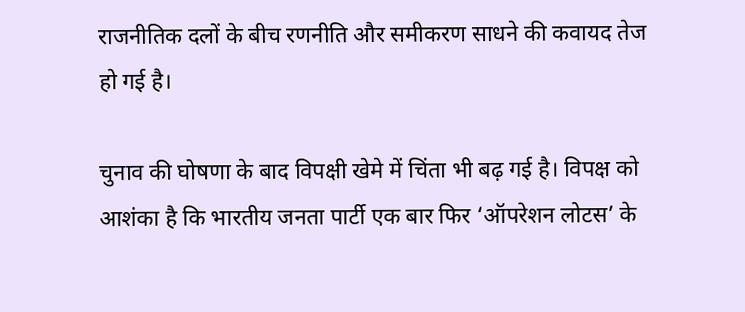राजनीतिक दलों के बीच रणनीति और समीकरण साधने की कवायद तेज हो गई है।

चुनाव की घोषणा के बाद विपक्षी खेमे में चिंता भी बढ़ गई है। विपक्ष को आशंका है कि भारतीय जनता पार्टी एक बार फिर ‘ऑपरेशन लोटस’ के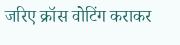जरिए क्रॉस वोटिंग कराकर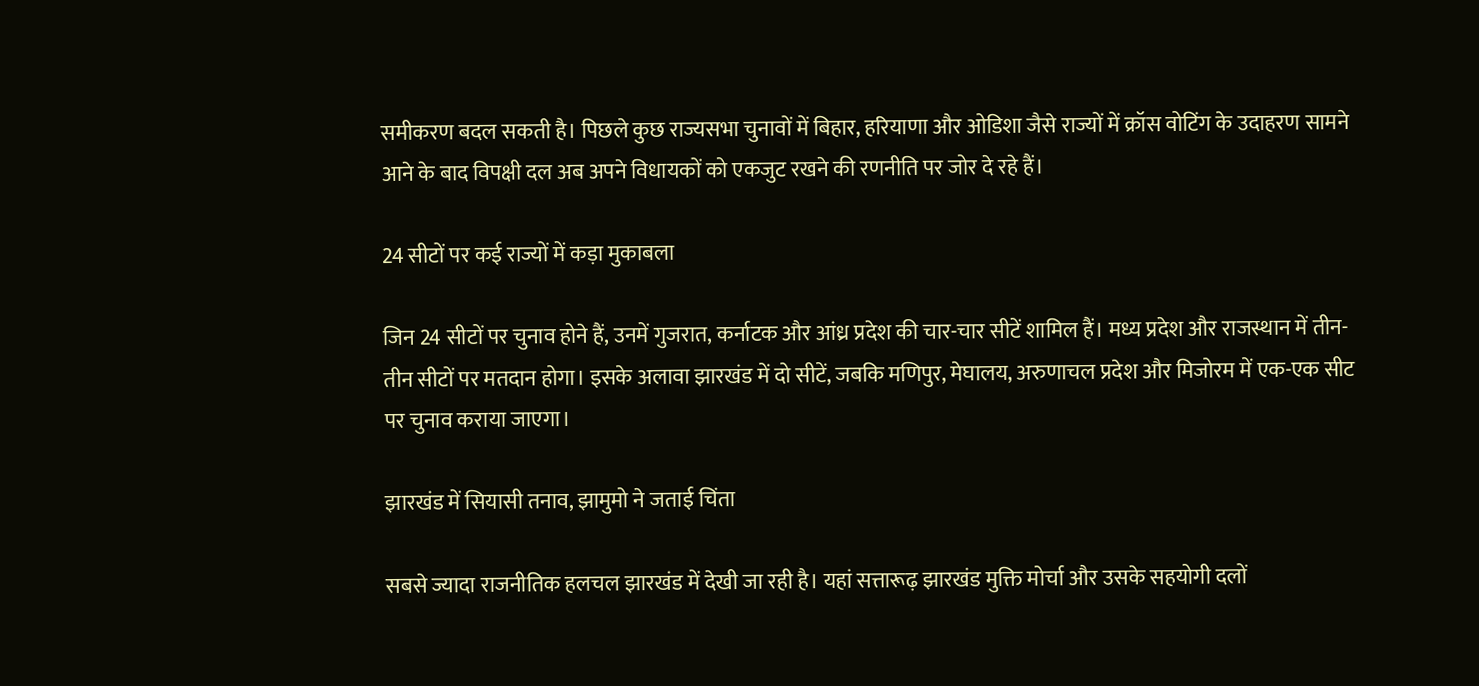समीकरण बदल सकती है। पिछले कुछ राज्यसभा चुनावों में बिहार, हरियाणा और ओडिशा जैसे राज्यों में क्रॉस वोटिंग के उदाहरण सामने आने के बाद विपक्षी दल अब अपने विधायकों को एकजुट रखने की रणनीति पर जोर दे रहे हैं।

24 सीटों पर कई राज्यों में कड़ा मुकाबला

जिन 24 सीटों पर चुनाव होने हैं, उनमें गुजरात, कर्नाटक और आंध्र प्रदेश की चार-चार सीटें शामिल हैं। मध्य प्रदेश और राजस्थान में तीन-तीन सीटों पर मतदान होगा। इसके अलावा झारखंड में दो सीटें, जबकि मणिपुर, मेघालय, अरुणाचल प्रदेश और मिजोरम में एक-एक सीट पर चुनाव कराया जाएगा।

झारखंड में सियासी तनाव, झामुमो ने जताई चिंता

सबसे ज्यादा राजनीतिक हलचल झारखंड में देखी जा रही है। यहां सत्तारूढ़ झारखंड मुक्ति मोर्चा और उसके सहयोगी दलों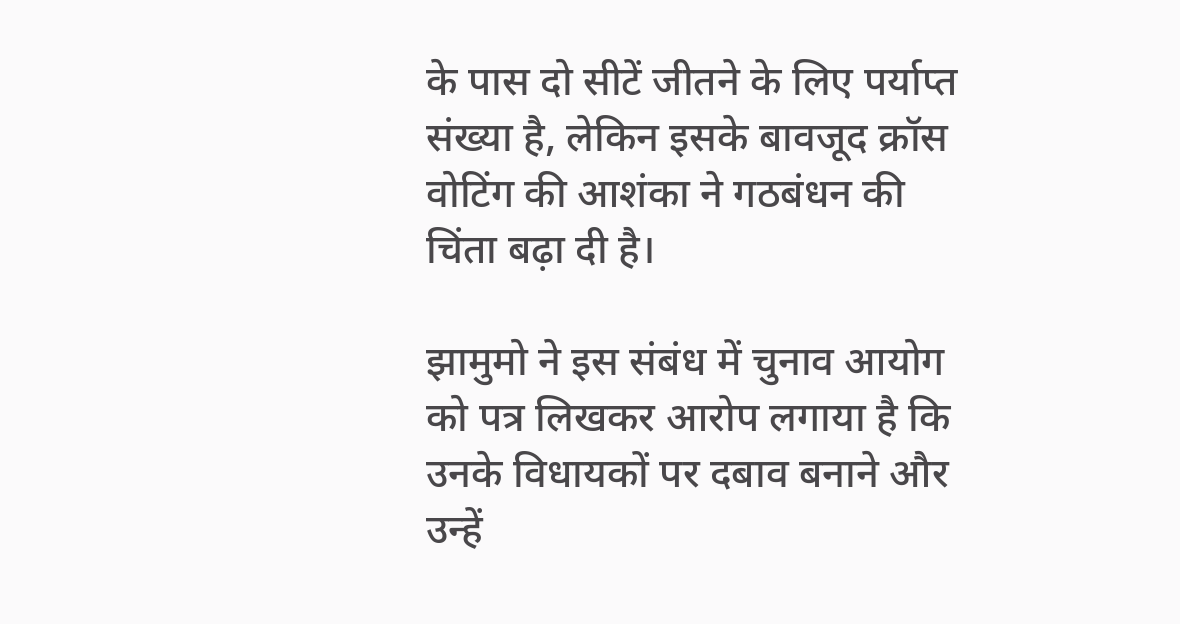के पास दो सीटें जीतने के लिए पर्याप्त संख्या है, लेकिन इसके बावजूद क्रॉस वोटिंग की आशंका ने गठबंधन की चिंता बढ़ा दी है।

झामुमो ने इस संबंध में चुनाव आयोग को पत्र लिखकर आरोप लगाया है कि उनके विधायकों पर दबाव बनाने और उन्हें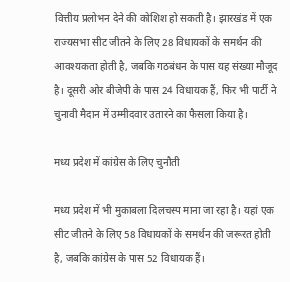वित्तीय प्रलोभन देने की कोशिश हो सकती है। झारखंड में एक राज्यसभा सीट जीतने के लिए 28 विधायकों के समर्थन की आवश्यकता होती है, जबकि गठबंधन के पास यह संख्या मौजूद है। दूसरी ओर बीजेपी के पास 24 विधायक हैं, फिर भी पार्टी ने चुनावी मैदान में उम्मीदवार उतारने का फैसला किया है।

मध्य प्रदेश में कांग्रेस के लिए चुनौती

मध्य प्रदेश में भी मुकाबला दिलचस्प माना जा रहा है। यहां एक सीट जीतने के लिए 58 विधायकों के समर्थन की जरूरत होती है, जबकि कांग्रेस के पास 52 विधायक हैं।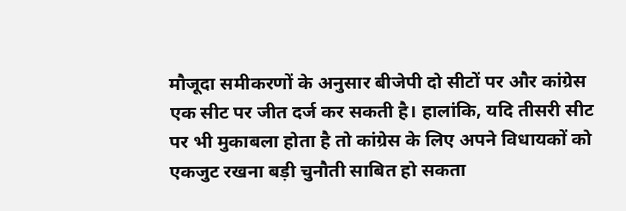मौजूदा समीकरणों के अनुसार बीजेपी दो सीटों पर और कांग्रेस एक सीट पर जीत दर्ज कर सकती है। हालांकि, यदि तीसरी सीट पर भी मुकाबला होता है तो कांग्रेस के लिए अपने विधायकों को एकजुट रखना बड़ी चुनौती साबित हो सकता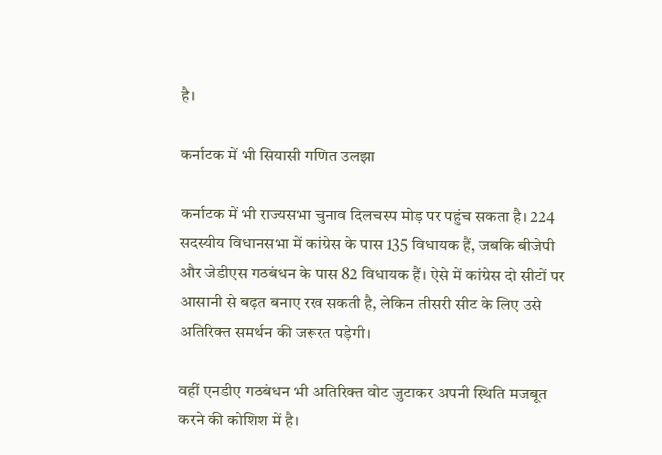है।

कर्नाटक में भी सियासी गणित उलझा

कर्नाटक में भी राज्यसभा चुनाव दिलचस्प मोड़ पर पहुंच सकता है। 224 सदस्यीय विधानसभा में कांग्रेस के पास 135 विधायक हैं, जबकि बीजेपी और जेडीएस गठबंधन के पास 82 विधायक हैं। ऐसे में कांग्रेस दो सीटों पर आसानी से बढ़त बनाए रख सकती है, लेकिन तीसरी सीट के लिए उसे अतिरिक्त समर्थन की जरूरत पड़ेगी।

वहीं एनडीए गठबंधन भी अतिरिक्त वोट जुटाकर अपनी स्थिति मजबूत करने की कोशिश में है।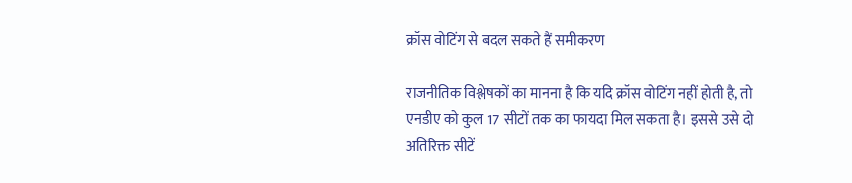क्रॉस वोटिंग से बदल सकते हैं समीकरण

राजनीतिक विश्लेषकों का मानना है कि यदि क्रॉस वोटिंग नहीं होती है, तो एनडीए को कुल 17 सीटों तक का फायदा मिल सकता है। इससे उसे दो अतिरिक्त सीटें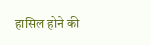हासिल होने की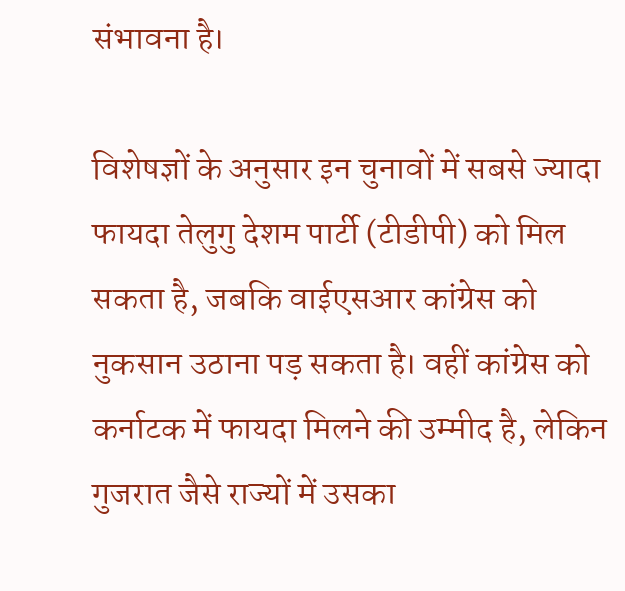संभावना है।

विशेषज्ञों के अनुसार इन चुनावों में सबसे ज्यादा फायदा तेलुगु देशम पार्टी (टीडीपी) को मिल सकता है, जबकि वाईएसआर कांग्रेस को नुकसान उठाना पड़ सकता है। वहीं कांग्रेस को कर्नाटक में फायदा मिलने की उम्मीद है, लेकिन गुजरात जैसे राज्यों में उसका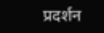प्रदर्शन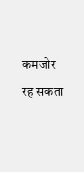कमजोर रह सकता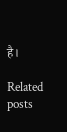है।

Related posts